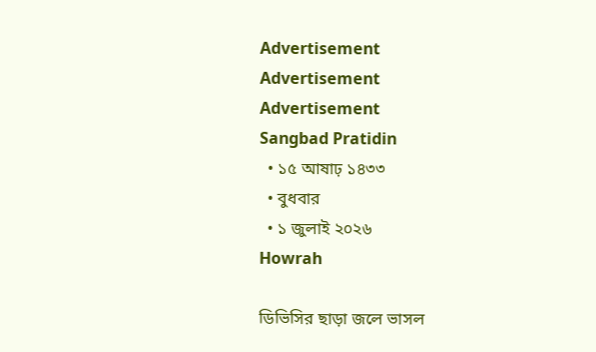Advertisement
Advertisement
Advertisement
Sangbad Pratidin
  • ১৫ আষাঢ় ১৪৩৩
  • বুধবার
  • ১ জুলাই ২০২৬
Howrah

ডিভিসির ছাড়া জলে ভাসল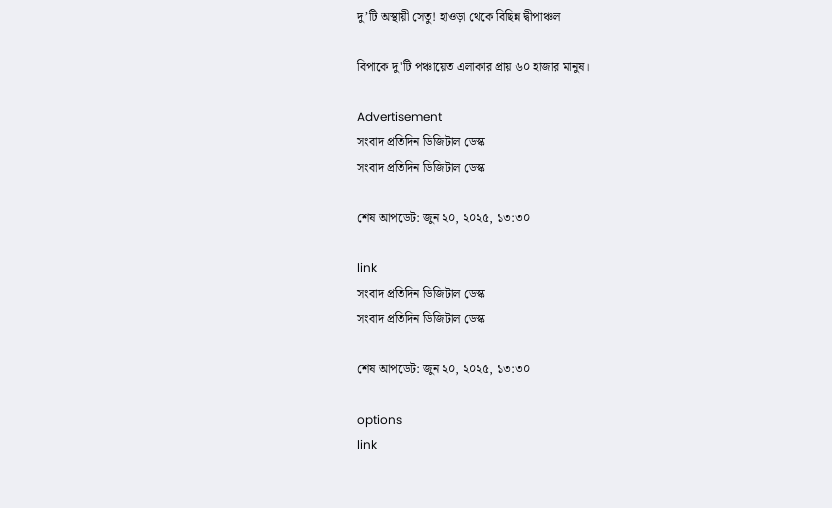দু’টি অস্থায়ী সেতু! হাওড়া থেকে বিছিন্ন দ্বীপাঞ্চল

বিপাকে দু'টি পঞ্চায়েত এলাকার প্রায় ৬০ হাজার মানুষ।

Advertisement
সংবাদ প্রতিদিন ডিজিটাল ডেস্ক
সংবাদ প্রতিদিন ডিজিটাল ডেস্ক

শেষ আপডেট: জুন ২০, ২০২৫, ১৩:৩০

link
সংবাদ প্রতিদিন ডিজিটাল ডেস্ক
সংবাদ প্রতিদিন ডিজিটাল ডেস্ক

শেষ আপডেট: জুন ২০, ২০২৫, ১৩:৩০

options
link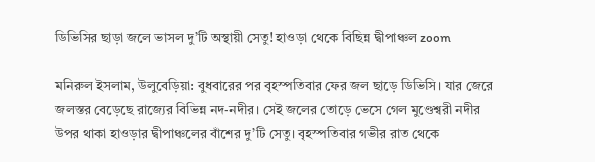ডিভিসির ছাড়া জলে ভাসল দু’টি অস্থায়ী সেতু! হাওড়া থেকে বিছিন্ন দ্বীপাঞ্চল zoom

মনিরুল ইসলাম, উলুবেড়িয়া: বুধবারের পর বৃহস্পতিবার ফের জল ছাড়ে ডিভিসি। যার জেরে জলস্তর বেড়েছে রাজ্যের বিভিন্ন নদ-নদীর। সেই জলের তোড়ে ভেসে গেল মুণ্ডেশ্বরী নদীর উপর থাকা হাওড়ার দ্বীপাঞ্চলের বাঁশের দু’টি সেতু। বৃহস্পতিবার গভীর রাত থেকে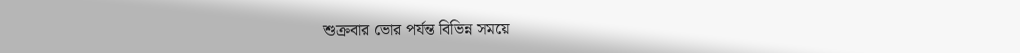শুক্রবার ভোর পর্যন্ত বিভিন্ন সময়ে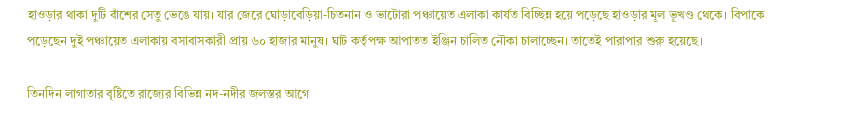হাওড়ার থাকা দুটি বাঁশের সেতু ভেঙে যায়। যার জেরে ঘোড়াবেড়িয়া-চিতনান ও ভাটোরা পঞ্চায়েত এলাকা কার্যত বিচ্ছিন্ন হয়ে পড়েছে হাওড়ার মূল ভূখণ্ড থেকে। বিপাকে পড়েছেন দুই পঞ্চায়েত এলাকায় বসাবাসকারী প্রায় ৬০ হাজার মানুষ। ঘাট কর্তৃপক্ষ আপাতত ইঞ্জিন চালিত নৌকা চালাচ্ছেন। তাতেই পারাপার শুরু হয়েছে।

তিনদিন লাগাতার বৃষ্টিতে রাজ্যের বিভিন্ন নদ-নদীর জলস্তর আগে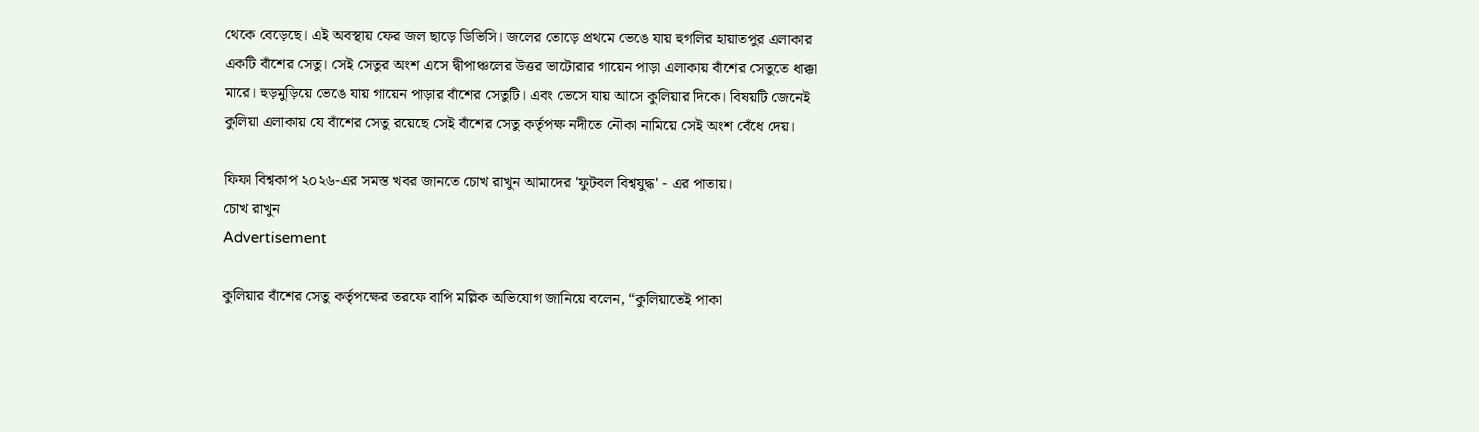থেকে বেড়েছে। এই অবস্থায় ফের জল ছাড়ে ডিভিসি। জলের তোড়ে প্রথমে ভেঙে যায় হুগলির হায়াতপুর এলাকার একটি বাঁশের সেতু। সেই সেতুর অংশ এসে দ্বীপাঞ্চলের উত্তর ভাটোরার গায়েন পাড়া এলাকায় বাঁশের সেতুতে ধাক্কা মারে। হুড়মুড়িয়ে ভেঙে যায় গায়েন পাড়ার বাঁশের সেতুটি। এবং ভেসে যায় আসে কুলিয়ার দিকে। বিষয়টি জেনেই কুলিয়া এলাকায় যে বাঁশের সেতু রয়েছে সেই বাঁশের সেতু কর্তৃপক্ষ নদীতে নৌকা নামিয়ে সেই অংশ বেঁধে দেয়।

ফিফা বিশ্বকাপ ২০২৬-এর সমস্ত খবর জানতে চোখ রাখুন আমাদের 'ফুটবল বিশ্বযুদ্ধ' - এর পাতায়।
চোখ রাখুন
Advertisement

কুলিয়ার বাঁশের সেতু কর্তৃপক্ষের তরফে বাপি মল্লিক অভিযোগ জানিয়ে বলেন, “কুলিয়াতেই পাকা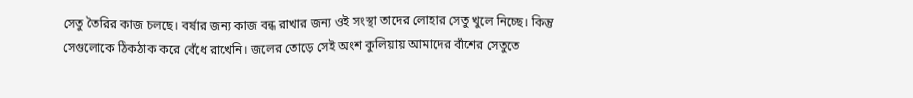সেতু তৈরির কাজ চলছে। বর্ষার জন্য কাজ বন্ধ রাখার জন্য ওই সংস্থা তাদের লোহার সেতু খুলে নিচ্ছে। কিন্তু সেগুলোকে ঠিকঠাক করে বেঁধে রাখেনি। জলের তোড়ে সেই অংশ কুলিয়ায় আমাদের বাঁশের সেতুতে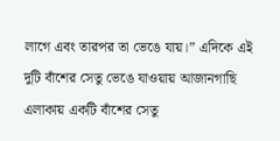লাগে এবং তারপর তা ভেঙে যায়।” এদিকে এই দুটি বাঁশের সেতু ভেঙে যাওয়ায় আজানগাছি এলাকায় একটি বাঁশের সেতু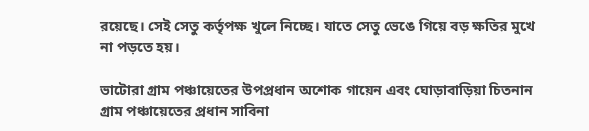রয়েছে। সেই সেতু কর্তৃপক্ষ খুলে নিচ্ছে। যাতে সেতু ভেঙে গিয়ে বড় ক্ষতির মুখে না পড়তে হয়।

ভাটোরা গ্রাম পঞ্চায়েতের উপপ্রধান অশোক গায়েন এবং ঘোড়াবাড়িয়া চিতনান গ্রাম পঞ্চায়েতের প্রধান সাবিনা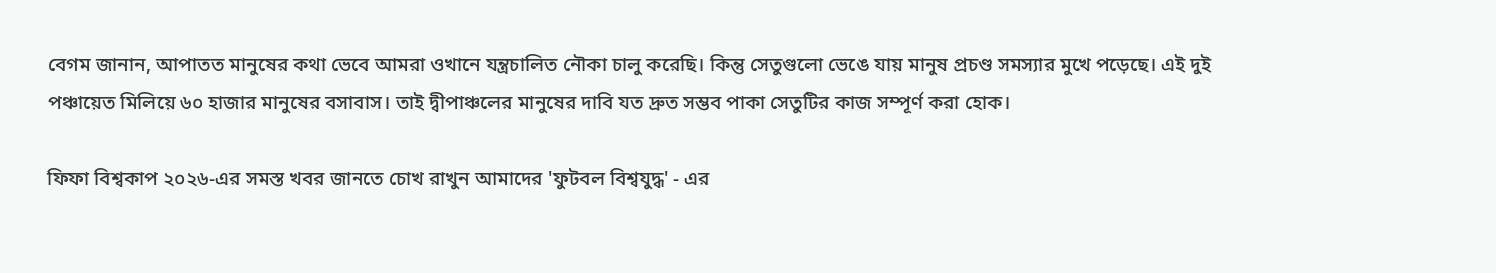বেগম জানান, আপাতত মানুষের কথা ভেবে আমরা ওখানে যন্ত্রচালিত নৌকা চালু করেছি। কিন্তু সেতুগুলো ভেঙে যায় মানুষ প্রচণ্ড সমস্যার মুখে পড়েছে। এই দুই পঞ্চায়েত মিলিয়ে ৬০ হাজার মানুষের বসাবাস। তাই দ্বীপাঞ্চলের মানুষের দাবি যত দ্রুত সম্ভব পাকা সেতুটির কাজ সম্পূর্ণ করা হোক।

ফিফা বিশ্বকাপ ২০২৬-এর সমস্ত খবর জানতে চোখ রাখুন আমাদের 'ফুটবল বিশ্বযুদ্ধ' - এর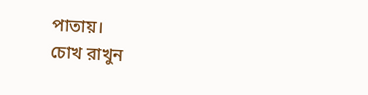পাতায়।
চোখ রাখুন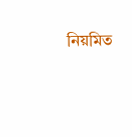নিয়মিত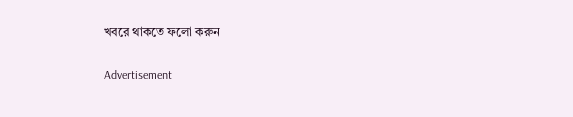খবরে থাকতে ফলো করুন

Advertisement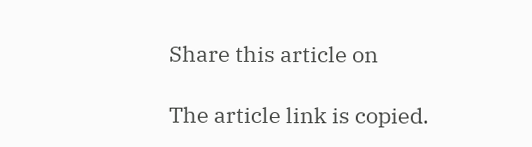Share this article on

The article link is copied.